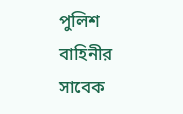পুলিশ বাহিনীর সাবেক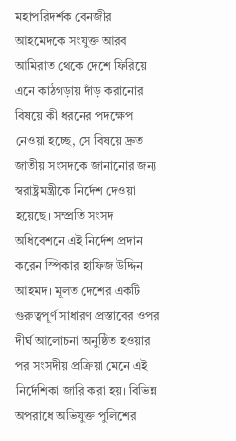মহাপরিদর্শক বেনজীর আহমেদকে সংযুক্ত আরব আমিরাত থেকে দেশে ফিরিয়ে এনে কাঠগড়ায় দাঁড় করানোর বিষয়ে কী ধরনের পদক্ষেপ নেওয়া হচ্ছে, সে বিষয়ে দ্রুত জাতীয় সংসদকে জানানোর জন্য স্বরাষ্ট্রমন্ত্রীকে নির্দেশ দেওয়া হয়েছে। সম্প্রতি সংসদ অধিবেশনে এই নির্দেশ প্রদান করেন স্পিকার হাফিজ উদ্দিন আহমদ। মূলত দেশের একটি গুরুত্বপূর্ণ সাধারণ প্রস্তাবের ওপর দীর্ঘ আলোচনা অনুষ্ঠিত হওয়ার পর সংসদীয় প্রক্রিয়া মেনে এই নির্দেশিকা জারি করা হয়। বিভিন্ন অপরাধে অভিযুক্ত পুলিশের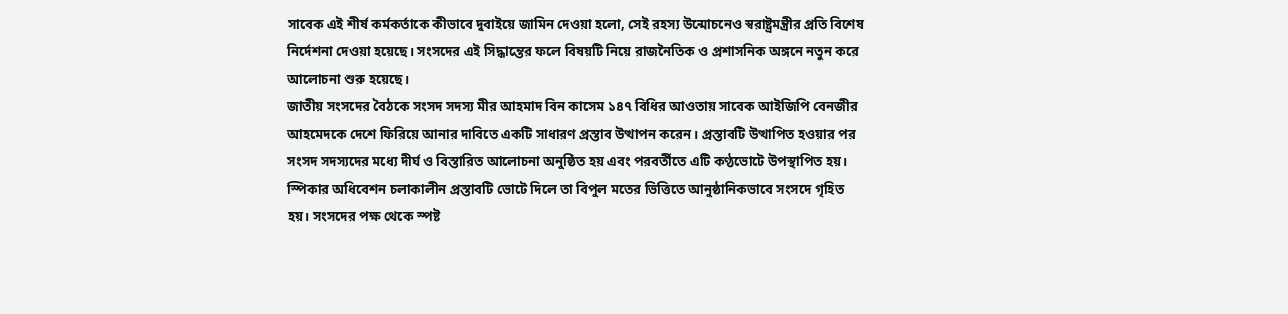সাবেক এই শীর্ষ কর্মকর্তাকে কীভাবে দুবাইয়ে জামিন দেওয়া হলো, সেই রহস্য উন্মোচনেও স্বরাষ্ট্রমন্ত্রীর প্রতি বিশেষ নির্দেশনা দেওয়া হয়েছে। সংসদের এই সিদ্ধান্তের ফলে বিষয়টি নিয়ে রাজনৈতিক ও প্রশাসনিক অঙ্গনে নতুন করে আলোচনা শুরু হয়েছে।
জাতীয় সংসদের বৈঠকে সংসদ সদস্য মীর আহমাদ বিন কাসেম ১৪৭ বিধির আওতায় সাবেক আইজিপি বেনজীর আহমেদকে দেশে ফিরিয়ে আনার দাবিতে একটি সাধারণ প্রস্তাব উত্থাপন করেন। প্রস্তাবটি উত্থাপিত হওয়ার পর সংসদ সদস্যদের মধ্যে দীর্ঘ ও বিস্তারিত আলোচনা অনুষ্ঠিত হয় এবং পরবর্তীতে এটি কণ্ঠভোটে উপস্থাপিত হয়। স্পিকার অধিবেশন চলাকালীন প্রস্তাবটি ভোটে দিলে তা বিপুল মতের ভিত্তিতে আনুষ্ঠানিকভাবে সংসদে গৃহিত হয়। সংসদের পক্ষ থেকে স্পষ্ট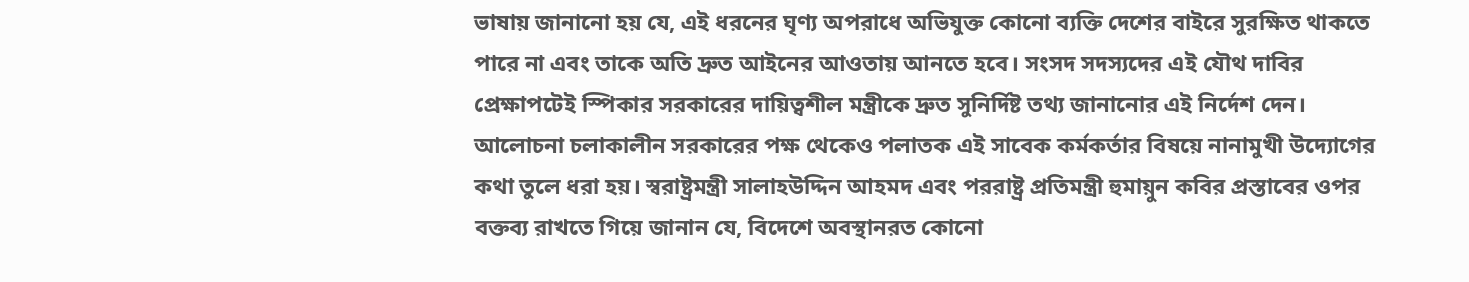ভাষায় জানানো হয় যে, এই ধরনের ঘৃণ্য অপরাধে অভিযুক্ত কোনো ব্যক্তি দেশের বাইরে সুরক্ষিত থাকতে পারে না এবং তাকে অতি দ্রুত আইনের আওতায় আনতে হবে। সংসদ সদস্যদের এই যৌথ দাবির প্রেক্ষাপটেই স্পিকার সরকারের দায়িত্বশীল মন্ত্রীকে দ্রুত সুনির্দিষ্ট তথ্য জানানোর এই নির্দেশ দেন।
আলোচনা চলাকালীন সরকারের পক্ষ থেকেও পলাতক এই সাবেক কর্মকর্তার বিষয়ে নানামুখী উদ্যোগের কথা তুলে ধরা হয়। স্বরাষ্ট্রমন্ত্রী সালাহউদ্দিন আহমদ এবং পররাষ্ট্র প্রতিমন্ত্রী হুমায়ুন কবির প্রস্তাবের ওপর বক্তব্য রাখতে গিয়ে জানান যে, বিদেশে অবস্থানরত কোনো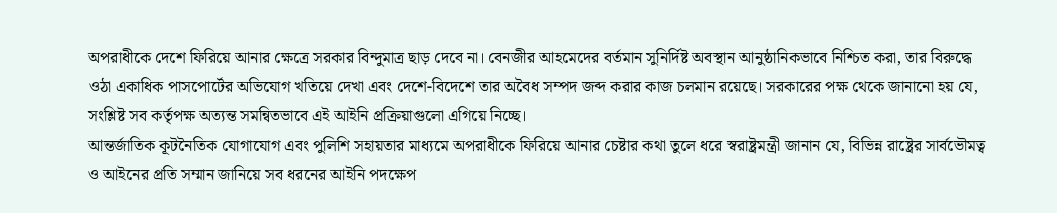অপরাধীকে দেশে ফিরিয়ে আনার ক্ষেত্রে সরকার বিন্দুমাত্র ছাড় দেবে না। বেনজীর আহমেদের বর্তমান সুনির্দিষ্ট অবস্থান আনুষ্ঠানিকভাবে নিশ্চিত করা, তার বিরুদ্ধে ওঠা একাধিক পাসপোর্টের অভিযোগ খতিয়ে দেখা এবং দেশে-বিদেশে তার অবৈধ সম্পদ জব্দ করার কাজ চলমান রয়েছে। সরকারের পক্ষ থেকে জানানো হয় যে, সংশ্লিষ্ট সব কর্তৃপক্ষ অত্যন্ত সমন্বিতভাবে এই আইনি প্রক্রিয়াগুলো এগিয়ে নিচ্ছে।
আন্তর্জাতিক কূটনৈতিক যোগাযোগ এবং পুলিশি সহায়তার মাধ্যমে অপরাধীকে ফিরিয়ে আনার চেষ্টার কথা তুলে ধরে স্বরাষ্ট্রমন্ত্রী জানান যে, বিভিন্ন রাষ্ট্রের সার্বভৌমত্ব ও আইনের প্রতি সম্মান জানিয়ে সব ধরনের আইনি পদক্ষেপ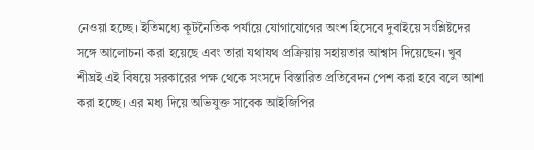নেওয়া হচ্ছে। ইতিমধ্যে কূটনৈতিক পর্যায়ে যোগাযোগের অংশ হিসেবে দুবাইয়ে সংশ্লিষ্টদের সঙ্গে আলোচনা করা হয়েছে এবং তারা যথাযথ প্রক্রিয়ায় সহায়তার আশ্বাস দিয়েছেন। খুব শীঘ্রই এই বিষয়ে সরকারের পক্ষ থেকে সংসদে বিস্তারিত প্রতিবেদন পেশ করা হবে বলে আশা করা হচ্ছে। এর মধ্য দিয়ে অভিযুক্ত সাবেক আইজিপির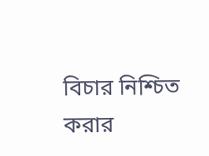বিচার নিশ্চিত করার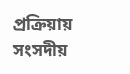প্রক্রিয়ায় সংসদীয়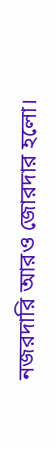নজরদারি আরও জোরদার হলো।